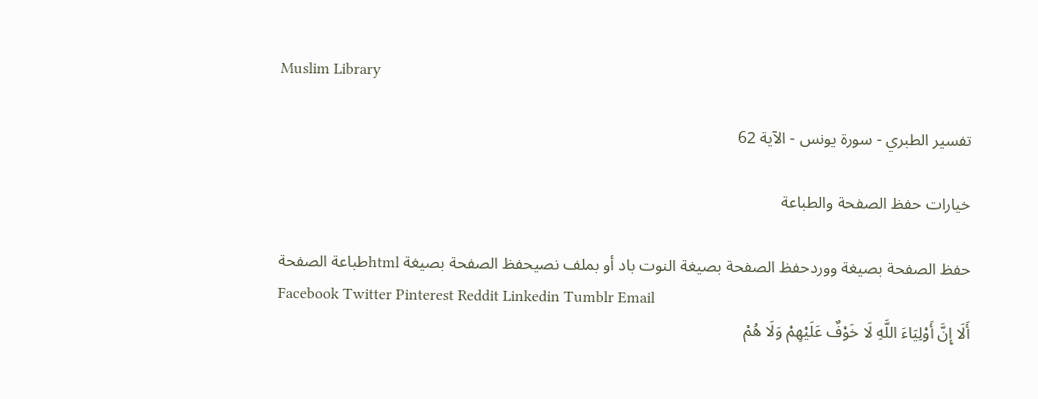Muslim Library

تفسير الطبري - سورة يونس - الآية 62

خيارات حفظ الصفحة والطباعة

حفظ الصفحة بصيغة ووردحفظ الصفحة بصيغة النوت باد أو بملف نصيحفظ الصفحة بصيغة htmlطباعة الصفحة
Facebook Twitter Pinterest Reddit Linkedin Tumblr Email
أَلَا إِنَّ أَوْلِيَاءَ اللَّهِ لَا خَوْفٌ عَلَيْهِمْ وَلَا هُمْ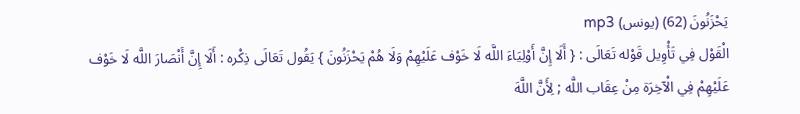يَحْزَنُونَ (62) (يونس) mp3
الْقَوْل فِي تَأْوِيل قَوْله تَعَالَى : { أَلَا إِنَّ أَوْلِيَاءَ اللَّه لَا خَوْف عَلَيْهِمْ وَلَا هُمْ يَحْزَنُونَ } يَقُول تَعَالَى ذِكْره : أَلَا إِنَّ أَنْصَارَ اللَّه لَا خَوْف عَلَيْهِمْ فِي الْآخِرَة مِنْ عِقَاب اللَّه ; لِأَنَّ اللَّهَ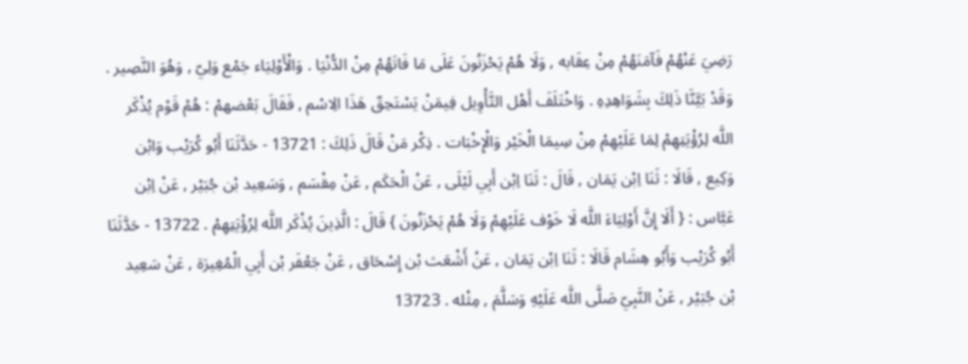رَضِيَ عَنْهُمْ فَآمَنَهُمْ مِنْ عِقَابه , وَلَا هُمْ يَحْزَنُونَ عَلَى مَا فَاتَهُمْ مِنْ الدُّنْيَا . وَالْأَوْلِيَاء جَمْع وَلِيّ , وَهُوَ النَّصِير . وَقَدْ بَيَّنَّا ذَلِكَ بِشَوَاهِدِهِ . وَاخْتَلَفَ أَهْل التَّأْوِيل فِيمَنْ يَسْتَحِقّ هَذَا الِاسْم , فَقَالَ بَعْضهمْ : هُمْ قَوْم يُذْكَر اللَّه لِرُؤْيَتِهِمْ لِمَا عَلَيْهِمْ مِنْ سِيمَا الْخَيْر وَالْإِخْبَات . ذِكْر مَنْ قَالَ ذَلِكَ : 13721 - حَدَّثَنَا أَبُو كُرَيْب وَابْن وَكِيع , قَالَا : ثَنَا اِبْن يَمَان , قَالَ : ثَنَا اِبْن أَبِي لَيْلَى , عَنْ الْحَكَم , عَنْ مِقْسَم , وَسَعِيد بْن جُبَيْر , عَنْ اِبْن عَبَّاس : { أَلَا إِنَّ أَوْلِيَاءَ اللَّه لَا خَوْف عَلَيْهِمْ وَلَا هُمْ يَحْزَنُونَ } قَالَ : الَّذِينَ يُذْكَر اللَّه لِرُؤْيَتِهِمْ . 13722 - حَدَّثَنَا أَبُو كُرَيْب وَأَبُو هِشَام قَالَا : ثَنَا اِبْن يَمَان , عَنْ أَشْعَث بْن إِسْحَاق , عَنْ جَعْفَر بْن أَبِي الْمُغِيرَة , عَنْ سَعِيد بْن جُبَيْر , عَنْ النَّبِيّ صَلَّى اللَّه عَلَيْهِ وَسَلَّمَ , مِثْله . 13723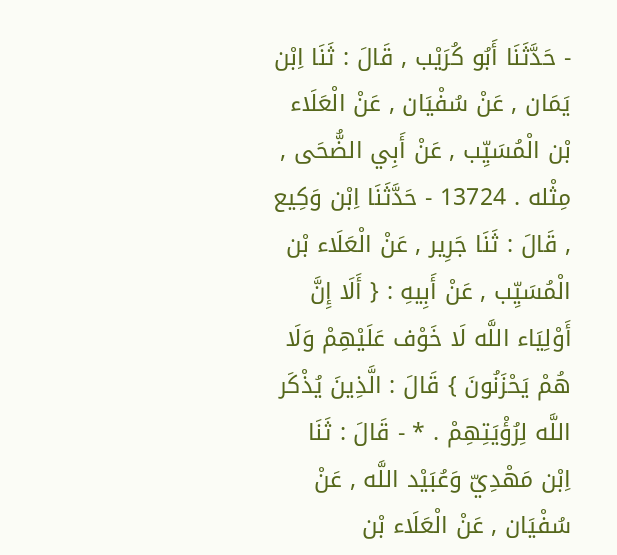- حَدَّثَنَا أَبُو كُرَيْب , قَالَ : ثَنَا اِبْن يَمَان , عَنْ سُفْيَان , عَنْ الْعَلَاء بْن الْمُسَيِّب , عَنْ أَبِي الضُّحَى , مِثْله . 13724 - حَدَّثَنَا اِبْن وَكِيع , قَالَ : ثَنَا جَرِير , عَنْ الْعَلَاء بْن الْمُسَيِّب , عَنْ أَبِيهِ : { أَلَا إِنَّ أَوْلِيَاء اللَّه لَا خَوْف عَلَيْهِمْ وَلَا هُمْ يَحْزَنُونَ } قَالَ : الَّذِينَ يُذْكَر اللَّه لِرُؤْيَتِهِمْ . * - قَالَ : ثَنَا اِبْن مَهْدِيّ وَعُبَيْد اللَّه , عَنْ سُفْيَان , عَنْ الْعَلَاء بْن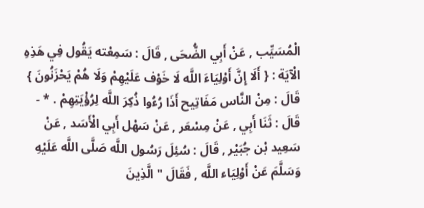الْمُسَيِّب , عَنْ أَبِي الضُّحَى , قَالَ : سَمِعْته يَقُول فِي هَذِهِ الْآيَة : { أَلَا إِنَّ أَوْلِيَاءَ اللَّه لَا خَوْف عَلَيْهِمْ وَلَا هُمْ يَحْزَنُونَ } قَالَ : مِنْ النَّاس مَفَاتِيح أَذَا رُءُوا ذُكِرَ اللَّه لِرُؤْيَتِهِمْ . * - قَالَ : ثَنَا أَبِي , عَنْ مِسْعَر , عَنْ سَهْل أَبِي الْأَسَد , عَنْ سَعِيد بْن جُبَيْر , قَالَ : سُئِلَ رَسُول اللَّه صَلَّى اللَّه عَلَيْهِ وَسَلَّمَ عَنْ أَوْلِيَاء اللَّه , فَقَالَ " الَّذِينَ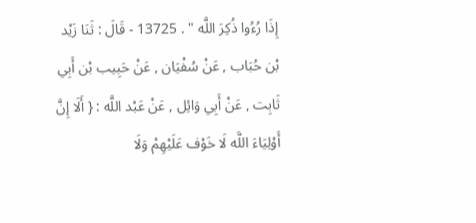إِذَا رُءُوا ذُكِرَ اللَّه " . 13725 - قَالَ : ثَنَا زَيْد بْن حُبَاب , عَنْ سُفْيَان , عَنْ حَبِيب بْن أَبِي ثَابِت , عَنْ أَبِي وَائِل , عَنْ عَبْد اللَّه : { أَلَا إِنَّ أَوْلِيَاءَ اللَّه لَا خَوْف عَلَيْهِمْ وَلَا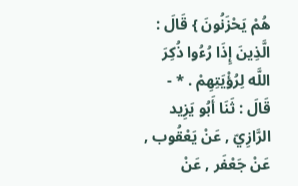هُمْ يَحْزَنُونَ } قَالَ : الَّذِينَ إِذَا رُءُوا ذُكِرَ اللَّه لِرُؤْيَتِهِمْ . * - قَالَ : ثَنَا أَبُو يَزِيد الرَّازِيّ , عَنْ يَعْقُوب , عَنْ جَعْفَر , عَنْ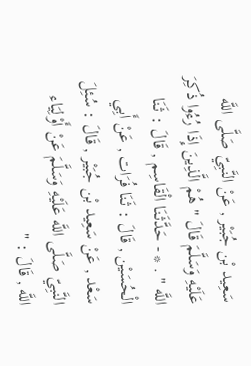سَعِيد بْن جُبَيْر , عَنْ النَّبِيّ صَلَّى اللَّه عَلَيْهِ وَسَلَّمَ قَالَ " هُمْ الَّذِينَ إِذَا رُءُوا ذُكِرَ اللَّه " . * - حَدَّثَنَا الْقَاسِم , قَالَ : ثَنَا الْحُسَيْن , قَالَ : ثَنَا فُرَات , عَنْ أَبِي سَعْد , عَنْ سَعِيد بْن جُبَيْر , قَالَ : سُئِلَ النَّبِيّ صَلَّى اللَّه عَلَيْهِ وَسَلَّمَ عَنْ أَوْلِيَاء اللَّه , قَالَ : "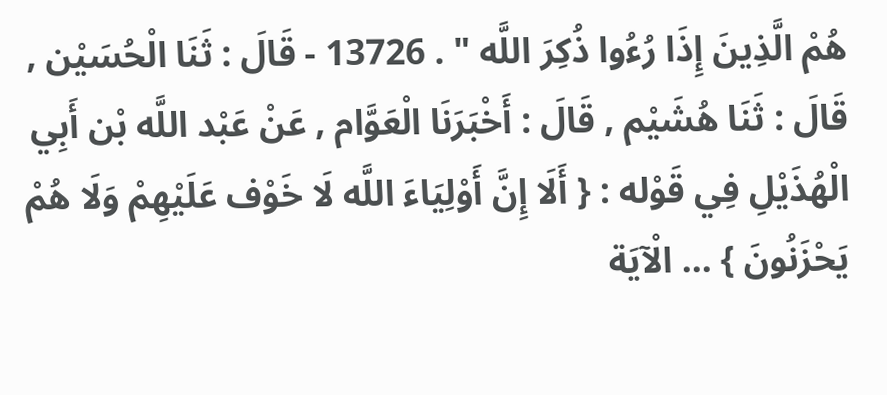هُمْ الَّذِينَ إِذَا رُءُوا ذُكِرَ اللَّه " . 13726 - قَالَ : ثَنَا الْحُسَيْن , قَالَ : ثَنَا هُشَيْم , قَالَ : أَخْبَرَنَا الْعَوَّام , عَنْ عَبْد اللَّه بْن أَبِي الْهُذَيْلِ فِي قَوْله : { أَلَا إِنَّ أَوْلِيَاءَ اللَّه لَا خَوْف عَلَيْهِمْ وَلَا هُمْ يَحْزَنُونَ } ... الْآيَة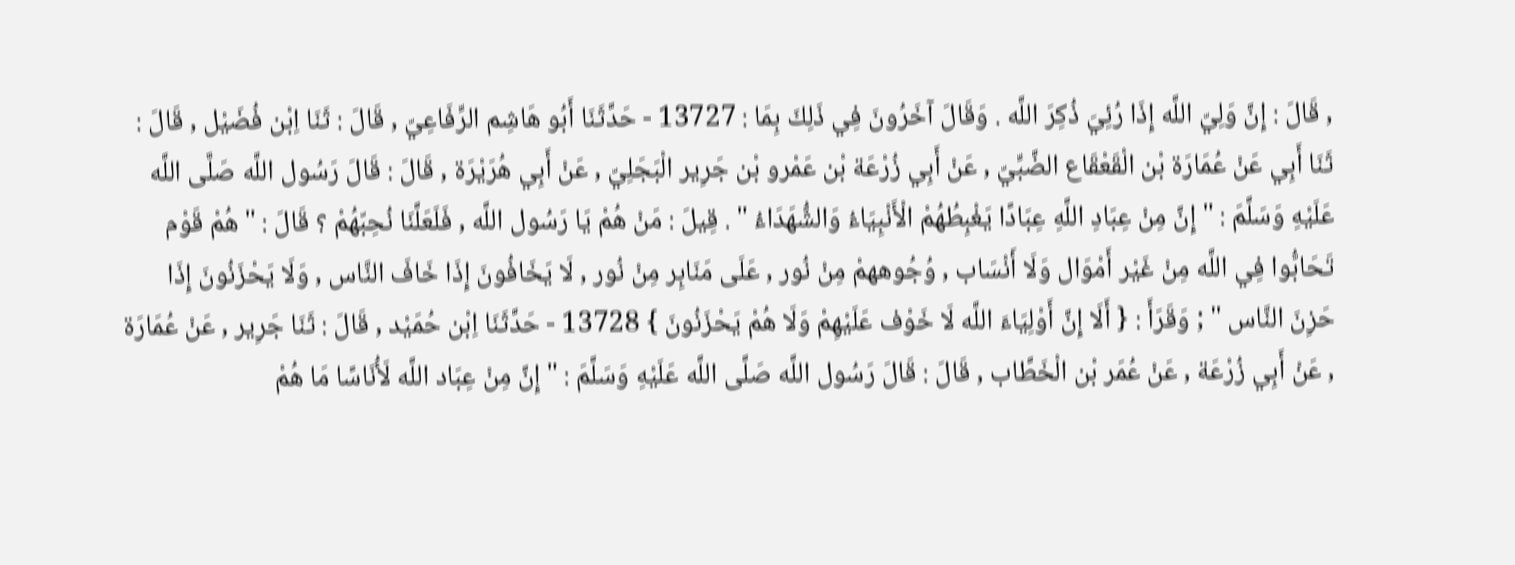, قَالَ : إِنَّ وَلِيّ اللَّه إِذَا رُئِيَ ذُكِرَ اللَّه . وَقَالَ آخَرُونَ فِي ذَلِكَ بِمَا : 13727 - حَدَّثَنَا أَبُو هَاشِم الرِّفَاعِيّ , قَالَ : ثَنَا اِبْن فُضَيْل , قَالَ : ثَنَا أَبِي عَنْ عُمَارَة بْن الْقَعْقَاع الضَّبِّيّ , عَنْ أَبِي زُرْعَة بْن عَمْرو بْن جَرِير الْبَجَلِيّ , عَنْ أَبِي هُرَيْرَة , قَالَ : قَالَ رَسُول اللَّه صَلَّى اللَّه عَلَيْهِ وَسَلَّمَ : " إِنَّ مِنْ عِبَادِ اللَّهِ عِبَادًا يَغْبِطُهُمْ الْأَنْبِيَاءُ وَالشُّهَدَاءُ " . قِيلَ : مَنْ هُمْ يَا رَسُول اللَّه , فَلَعَلَّنَا نُحِبّهُمْ ؟ قَالَ : " هُمْ قَوْم تَحَابُّوا فِي اللَّه مِنْ غَيْر أَمْوَال وَلَا أَنْسَاب , وُجُوههمْ مِنْ نُور , عَلَى مَنَابِر مِنْ نُور , لَا يَخَافُونَ إِذَا خَافَ النَّاس , وَلَا يَحْزَنُونَ إِذَا حَزِنَ النَّاس " ; وَقَرَأَ : { أَلَا إِنَّ أَوْلِيَاءَ اللَّه لَا خَوْف عَلَيْهِمْ وَلَا هُمْ يَحْزَنُونَ } 13728 - حَدَّثَنَا اِبْن حُمَيْد , قَالَ : ثَنَا جَرِير , عَنْ عُمَارَة , عَنْ أَبِي زُرْعَة , عَنْ عُمَر بْن الْخَطَّاب , قَالَ : قَالَ رَسُول اللَّه صَلَّى اللَّه عَلَيْهِ وَسَلَّمَ : " إِنَّ مِنْ عِبَاد اللَّه لَأُنَاسًا مَا هُمْ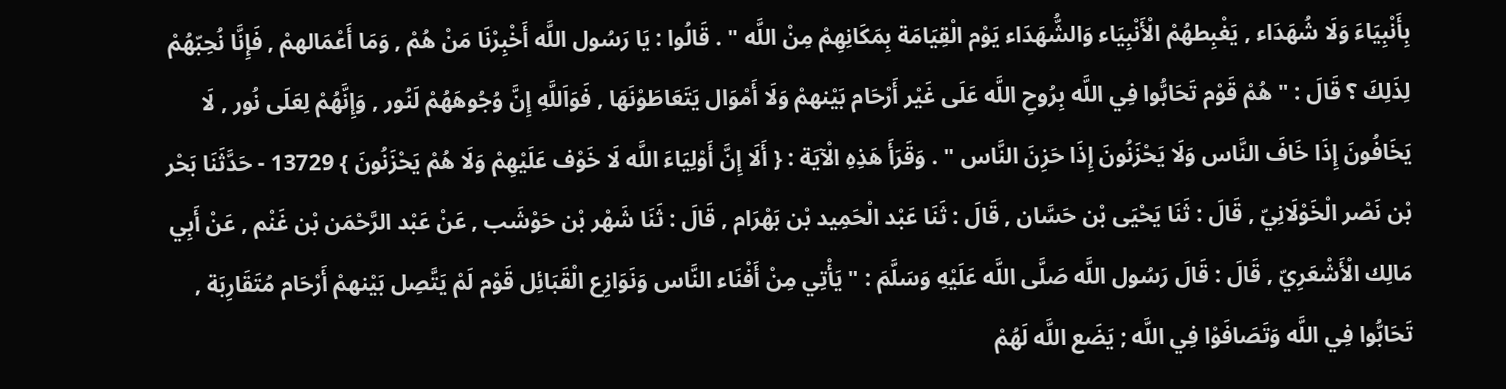بِأَنْبِيَاءَ وَلَا شُهَدَاء , يَغْبِطهُمْ الْأَنْبِيَاء وَالشُّهَدَاء يَوْم الْقِيَامَة بِمَكَانِهِمْ مِنْ اللَّه " . قَالُوا : يَا رَسُول اللَّه أَخْبِرْنَا مَنْ هُمْ , وَمَا أَعْمَالهمْ , فَإِنَّا نُحِبّهُمْ لِذَلِكَ ؟ قَالَ : " هُمْ قَوْم تَحَابُّوا فِي اللَّه بِرُوحِ اللَّه عَلَى غَيْر أَرْحَام بَيْنهمْ وَلَا أَمْوَال يَتَعَاطَوْنَهَا , فَوَاَللَّهِ إِنَّ وُجُوهَهُمْ لَنُور , وَإِنَّهُمْ لِعَلَى نُور , لَا يَخَافُونَ إِذَا خَافَ النَّاس وَلَا يَحْزَنُونَ إِذَا حَزِنَ النَّاس " . وَقَرَأَ هَذِهِ الْآيَة : { أَلَا إِنَّ أَوْلِيَاءَ اللَّه لَا خَوْف عَلَيْهِمْ وَلَا هُمْ يَحْزَنُونَ } 13729 - حَدَّثَنَا بَحْر بْن نَصْر الْخَوْلَانِيّ , قَالَ : ثَنَا يَحْيَى بْن حَسَّان , قَالَ : ثَنَا عَبْد الْحَمِيد بْن بَهْرَام , قَالَ : ثَنَا شَهْر بْن حَوْشَب , عَنْ عَبْد الرَّحْمَن بْن غَنْم , عَنْ أَبِي مَالِك الْأَشْعَرِيّ , قَالَ : قَالَ رَسُول اللَّه صَلَّى اللَّه عَلَيْهِ وَسَلَّمَ : " يَأْتِي مِنْ أَفْنَاء النَّاس وَنَوَازِع الْقَبَائِل قَوْم لَمْ يَتَّصِل بَيْنهمْ أَرْحَام مُتَقَارِبَة , تَحَابُّوا فِي اللَّه وَتَصَافَوْا فِي اللَّه ; يَضَع اللَّه لَهُمْ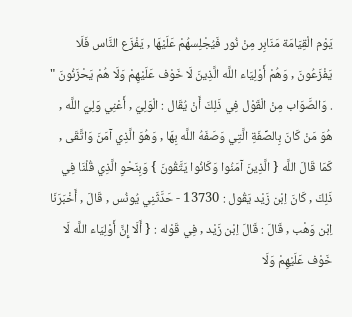يَوْم الْقِيَامَة مَنَابِر مِنْ نُور فَيُجْلِسهُمْ عَلَيْهَا , يَفْزَع النَّاس فَلَا يَفْزَعُونَ , وَهُمْ أَوْلِيَاء اللَّه الَّذِينَ لَا خَوْف عَلَيْهِمْ وَلَا هُمْ يَحْزَنُونَ " . وَالصَّوَاب مِنْ الْقَوْل فِي ذَلِكَ أَنْ يُقَال : الْوَلِيّ , أَعْنِي وَلِيّ اللَّه , هُوَ مَنْ كَانَ بِالصِّفَةِ الَّتِي وَصَفَهُ اللَّه بِهَا , وَهُوَ الَّذِي آمَنَ وَاتَّقَى , كَمَا قَالَ اللَّه { الَّذِينَ آمَنُوا وَكَانُوا يَتَّقُونَ } وَبِنَحْوِ الَّذِي قُلْنَا فِي ذَلِكَ , كَانَ اِبْن زَيْد يَقُول : 13730 - حَدَّثَنِي يُونُس , قَالَ , أَخْبَرَنَا اِبْن وَهْب , قَالَ : قَالَ اِبْن زَيْد , فِي قَوْله : { أَلَا إِنَّ أَوْلِيَاء اللَّه لَا خَوْف عَلَيْهِمْ وَلَا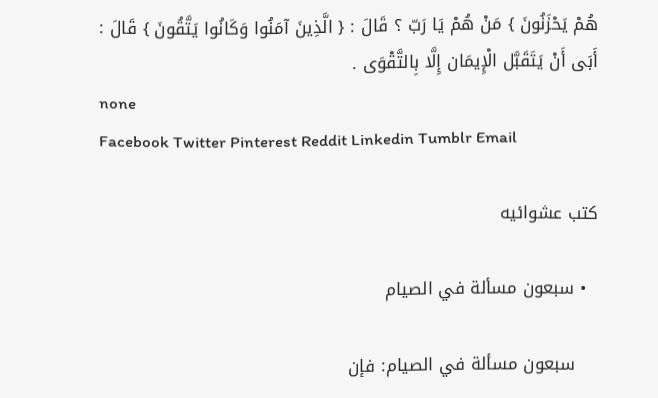هُمْ يَحْزَنُونَ } مَنْ هُمْ يَا رَبّ ؟ قَالَ : { الَّذِينَ آمَنُوا وَكَانُوا يَتَّقُونَ } قَالَ : أَبَى أَنْ يَتَقَبَّل الْإِيمَان إِلَّا بِالتَّقْوَى .
none
Facebook Twitter Pinterest Reddit Linkedin Tumblr Email

كتب عشوائيه

  • سبعون مسألة في الصيام

    سبعون مسألة في الصيام: فإن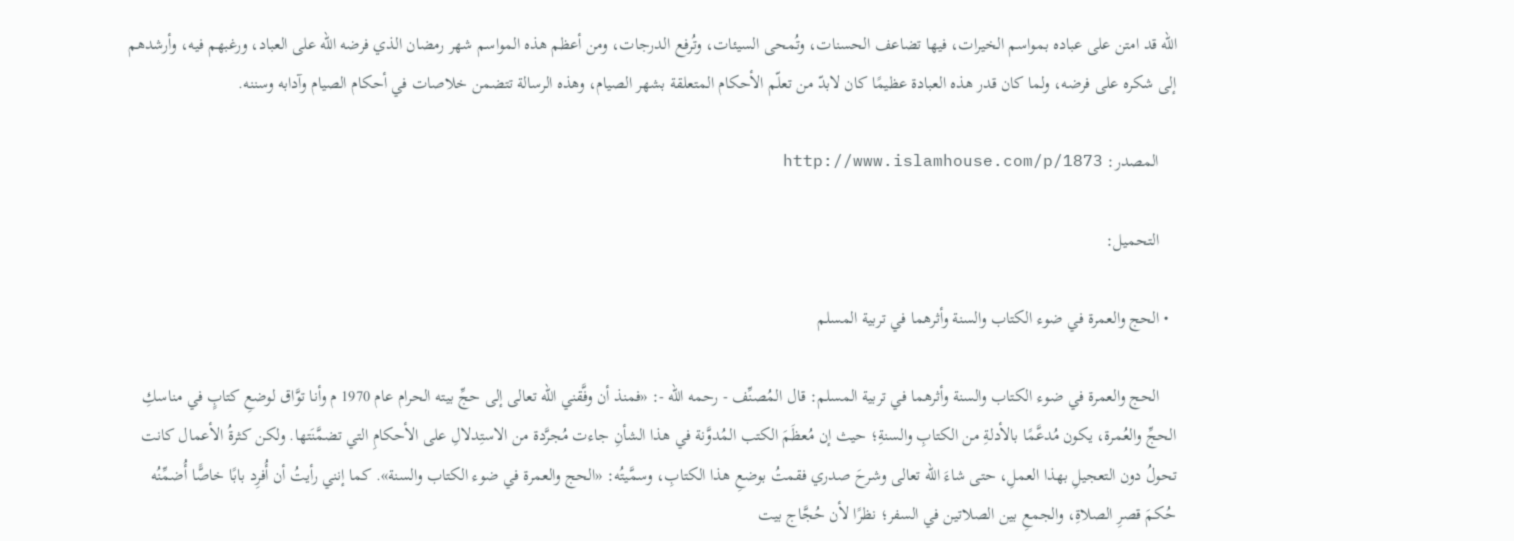الله قد امتن على عباده بمواسم الخيرات، فيها تضاعف الحسنات، وتُمحى السيئات، وتُرفع الدرجات، ومن أعظم هذه المواسم شهر رمضان الذي فرضه الله على العباد، ورغبهم فيه، وأرشدهم إلى شكره على فرضه، ولما كان قدر هذه العبادة عظيمًا كان لابدّ من تعلّم الأحكام المتعلقة بشهر الصيام، وهذه الرسالة تتضمن خلاصات في أحكام الصيام وآدابه وسننه.

    المصدر: http://www.islamhouse.com/p/1873

    التحميل:

  • الحج والعمرة في ضوء الكتاب والسنة وأثرهما في تربية المسلم

    الحج والعمرة في ضوء الكتاب والسنة وأثرهما في تربية المسلم: قال المُصنِّف - رحمه الله -: «فمنذ أن وفَّقني الله تعالى إلى حجِّ بيته الحرام عام 1970 م وأنا توَّاق لوضعِ كتابٍ في مناسكِ الحجِّ والعُمرة، يكون مُدعَّمًا بالأدلةِ من الكتابِ والسنةِ؛ حيث إن مُعظَمَ الكتب المُدوَّنة في هذا الشأنِ جاءت مُجرَّدة من الاستِدلالِ على الأحكامِ التي تضمَّنَتها. ولكن كثرةُ الأعمال كانت تحولُ دون التعجيلِ بهذا العملِ، حتى شاءَ الله تعالى وشرحَ صدري فقمتُ بوضعِ هذا الكتابِ، وسمَّيتُه: «الحج والعمرة في ضوء الكتاب والسنة». كما إنني رأيتُ أن أُفرِد بابًا خاصًّا أُضمِّنُه حُكمَ قصرِ الصلاةِ، والجمعِ بين الصلاتين في السفر؛ نظرًا لأن حُجَّاج بيت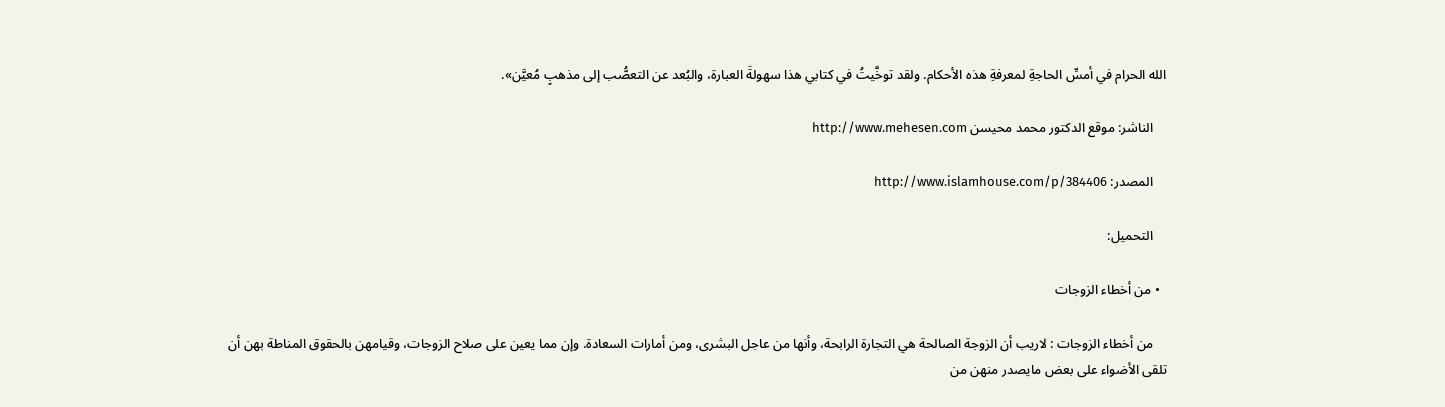الله الحرام في أمسِّ الحاجةِ لمعرفةِ هذه الأحكام. ولقد توخَّيتُ في كتابي هذا سهولةَ العبارة، والبُعد عن التعصُّب إلى مذهبٍ مُعيَّن».

    الناشر: موقع الدكتور محمد محيسن http://www.mehesen.com

    المصدر: http://www.islamhouse.com/p/384406

    التحميل:

  • من أخطاء الزوجات

    من أخطاء الزوجات : لاريب أن الزوجة الصالحة هي التجارة الرابحة، وأنها من عاجل البشرى، ومن أمارات السعادة. وإن مما يعين على صلاح الزوجات، وقيامهن بالحقوق المناطة بهن أن تلقى الأضواء على بعض مايصدر منهن من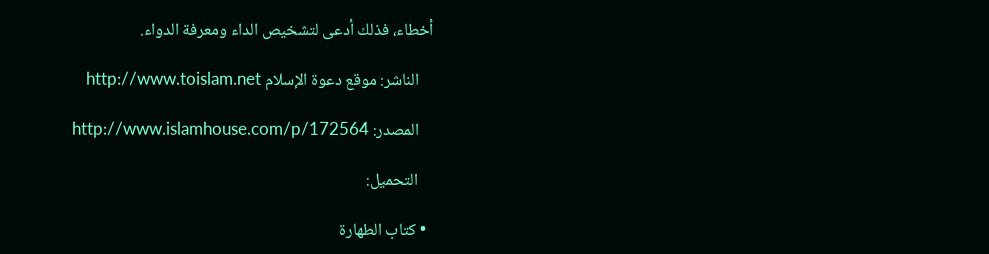أخطاء، فذلك أدعى لتشخيص الداء ومعرفة الدواء.

    الناشر: موقع دعوة الإسلام http://www.toislam.net

    المصدر: http://www.islamhouse.com/p/172564

    التحميل:

  • كتاب الطهارة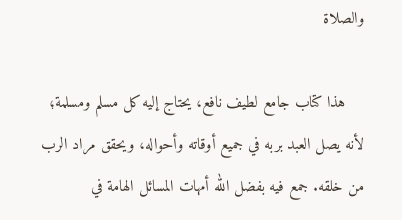والصلاة

    هذا كتاب جامع لطيف نافع، يحتاج إليه كل مسلم ومسلمة؛ لأنه يصل العبد بربه في جميع أوقاته وأحواله، ويحقق مراد الرب من خلقه. جمع فيه بفضل الله أمهات المسائل الهامة في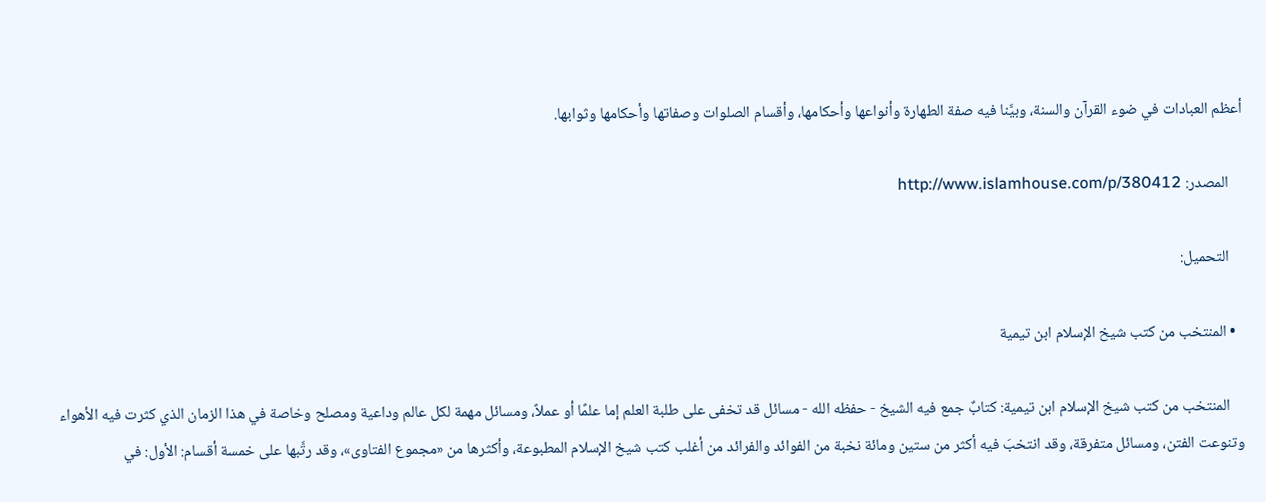أعظم العبادات في ضوء القرآن والسنة، وبيَّنا فيه صفة الطهارة وأنواعها وأحكامها، وأقسام الصلوات وصفاتها وأحكامها وثوابها.

    المصدر: http://www.islamhouse.com/p/380412

    التحميل:

  • المنتخب من كتب شيخ الإسلام ابن تيمية

    المنتخب من كتب شيخ الإسلام ابن تيمية: كتابٌ جمع فيه الشيخ - حفظه الله - مسائل قد تخفى على طلبة العلم إما علمًا أو عملاً، ومسائل مهمة لكل عالم وداعية ومصلح وخاصة في هذا الزمان الذي كثرت فيه الأهواء وتنوعت الفتن، ومسائل متفرقة، وقد انتخبَ فيه أكثر من ستين ومائة نخبة من الفوائد والفرائد من أغلب كتب شيخ الإسلام المطبوعة، وأكثرها من «مجموع الفتاوى»، وقد رتَّبها على خمسة أقسام: الأول: في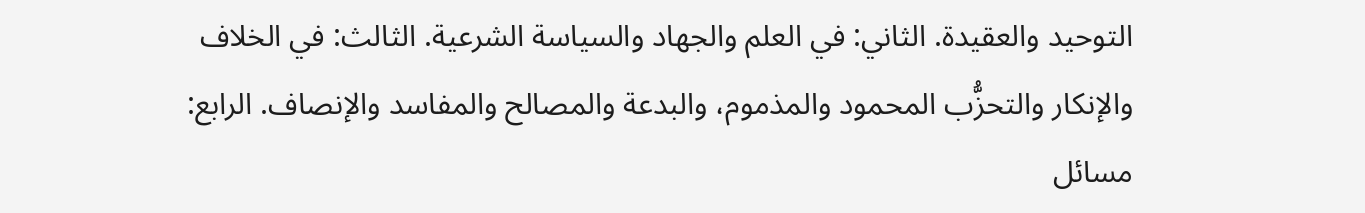التوحيد والعقيدة. الثاني: في العلم والجهاد والسياسة الشرعية. الثالث: في الخلاف والإنكار والتحزُّب المحمود والمذموم، والبدعة والمصالح والمفاسد والإنصاف. الرابع: مسائل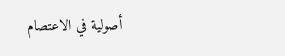أصولية في الاعتصام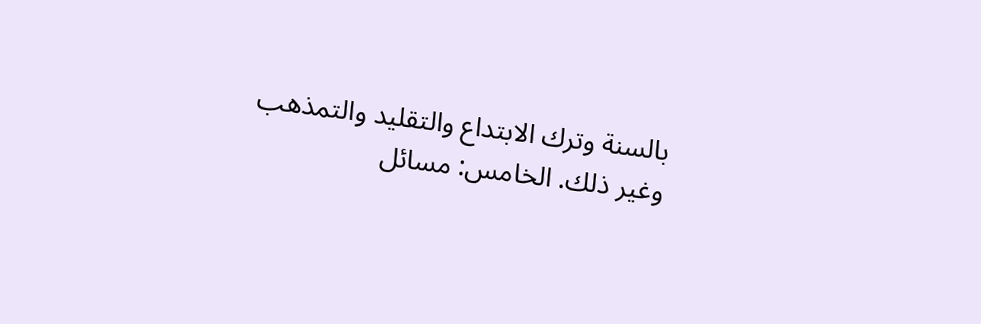بالسنة وترك الابتداع والتقليد والتمذهب وغير ذلك. الخامس: مسائل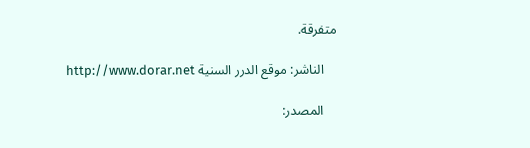متفرقة.

    الناشر: موقع الدرر السنية http://www.dorar.net

    المصدر: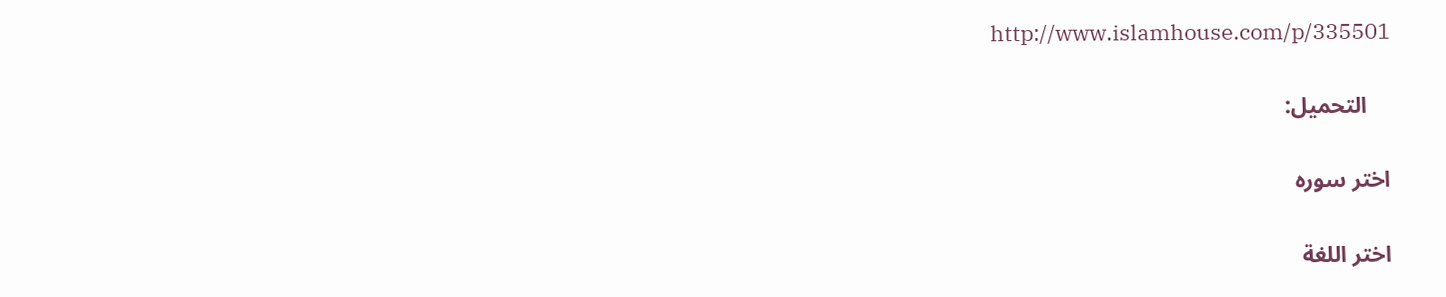http://www.islamhouse.com/p/335501

    التحميل:

اختر سوره

اختر اللغة